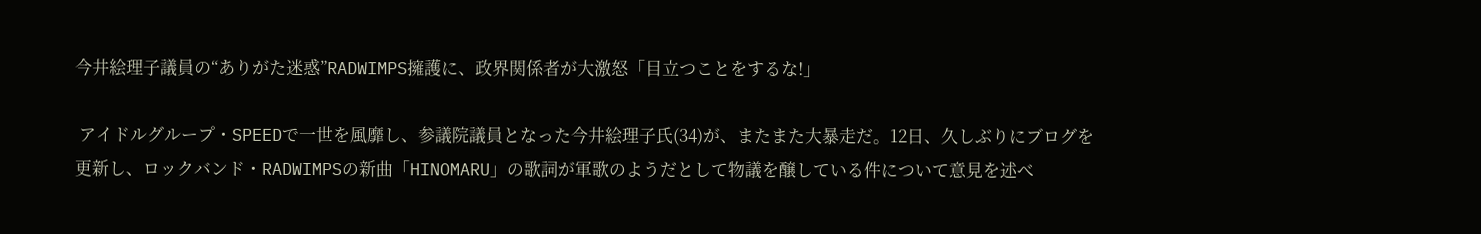今井絵理子議員の“ありがた迷惑”RADWIMPS擁護に、政界関係者が大激怒「目立つことをするな!」

 アイドルグループ・SPEEDで一世を風靡し、参議院議員となった今井絵理子氏(34)が、またまた大暴走だ。12日、久しぶりにブログを更新し、ロックバンド・RADWIMPSの新曲「HINOMARU」の歌詞が軍歌のようだとして物議を醸している件について意見を述べ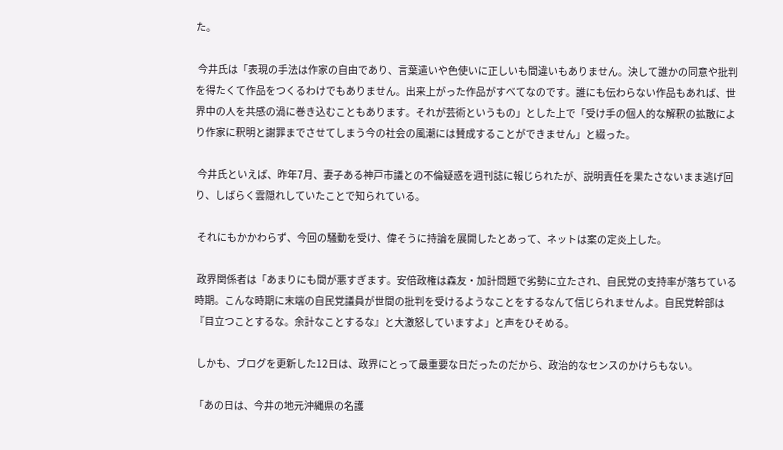た。

 今井氏は「表現の手法は作家の自由であり、言葉遣いや色使いに正しいも間違いもありません。決して誰かの同意や批判を得たくて作品をつくるわけでもありません。出来上がった作品がすべてなのです。誰にも伝わらない作品もあれば、世界中の人を共感の渦に巻き込むこともあります。それが芸術というもの」とした上で「受け手の個人的な解釈の拡散により作家に釈明と謝罪までさせてしまう今の社会の風潮には賛成することができません」と綴った。

 今井氏といえば、昨年7月、妻子ある神戸市議との不倫疑惑を週刊誌に報じられたが、説明責任を果たさないまま逃げ回り、しばらく雲隠れしていたことで知られている。

 それにもかかわらず、今回の騒動を受け、偉そうに持論を展開したとあって、ネットは案の定炎上した。

 政界関係者は「あまりにも間が悪すぎます。安倍政権は森友・加計問題で劣勢に立たされ、自民党の支持率が落ちている時期。こんな時期に末端の自民党議員が世間の批判を受けるようなことをするなんて信じられませんよ。自民党幹部は『目立つことするな。余計なことするな』と大激怒していますよ」と声をひそめる。

 しかも、ブログを更新した12日は、政界にとって最重要な日だったのだから、政治的なセンスのかけらもない。

「あの日は、今井の地元沖縄県の名護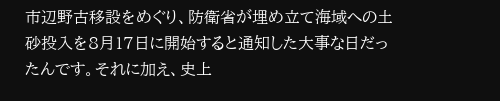市辺野古移設をめぐり、防衛省が埋め立て海域への土砂投入を8月17日に開始すると通知した大事な日だったんです。それに加え、史上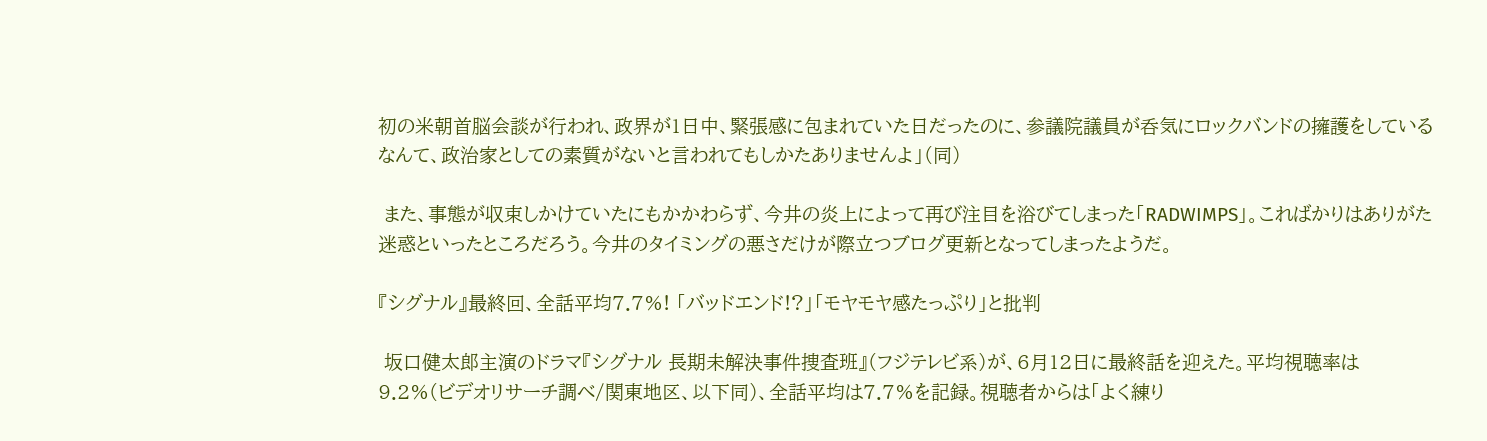初の米朝首脳会談が行われ、政界が1日中、緊張感に包まれていた日だったのに、参議院議員が呑気にロックバンドの擁護をしているなんて、政治家としての素質がないと言われてもしかたありませんよ」(同)

 また、事態が収束しかけていたにもかかわらず、今井の炎上によって再び注目を浴びてしまった「RADWIMPS」。こればかりはありがた迷惑といったところだろう。今井のタイミングの悪さだけが際立つブログ更新となってしまったようだ。

『シグナル』最終回、全話平均7.7%! 「バッドエンド!?」「モヤモヤ感たっぷり」と批判

 坂口健太郎主演のドラマ『シグナル 長期未解決事件捜査班』(フジテレビ系)が、6月12日に最終話を迎えた。平均視聴率は9.2%(ビデオリサーチ調べ/関東地区、以下同)、全話平均は7.7%を記録。視聴者からは「よく練り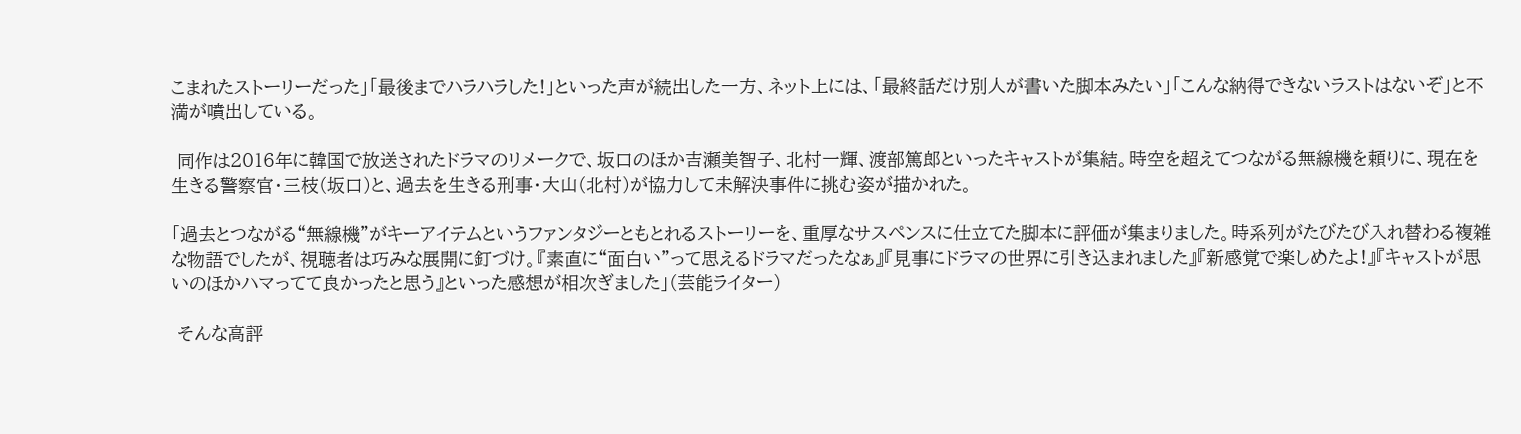こまれたストーリーだった」「最後までハラハラした!」といった声が続出した一方、ネット上には、「最終話だけ別人が書いた脚本みたい」「こんな納得できないラストはないぞ」と不満が噴出している。

 同作は2016年に韓国で放送されたドラマのリメークで、坂口のほか吉瀬美智子、北村一輝、渡部篤郎といったキャストが集結。時空を超えてつながる無線機を頼りに、現在を生きる警察官・三枝(坂口)と、過去を生きる刑事・大山(北村)が協力して未解決事件に挑む姿が描かれた。

「過去とつながる“無線機”がキーアイテムというファンタジーともとれるストーリーを、重厚なサスペンスに仕立てた脚本に評価が集まりました。時系列がたびたび入れ替わる複雑な物語でしたが、視聴者は巧みな展開に釘づけ。『素直に“面白い”って思えるドラマだったなぁ』『見事にドラマの世界に引き込まれました』『新感覚で楽しめたよ!』『キャストが思いのほかハマってて良かったと思う』といった感想が相次ぎました」(芸能ライター)

 そんな高評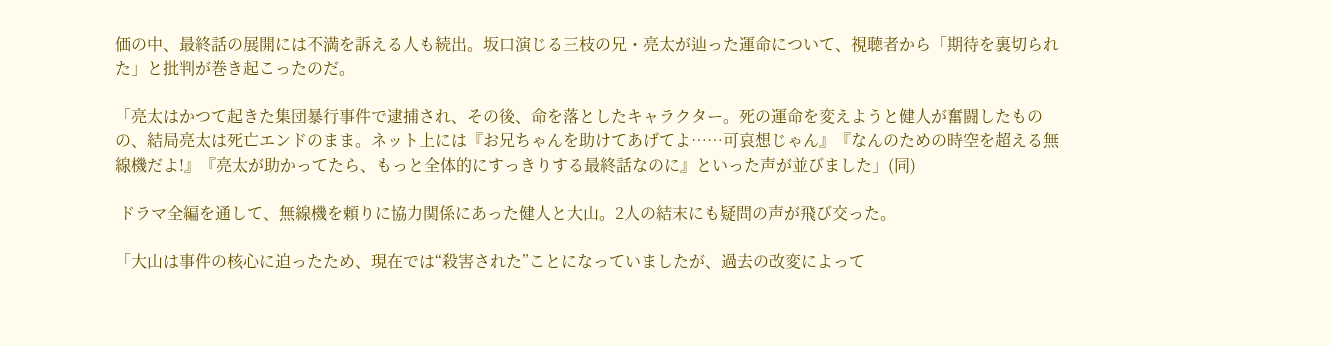価の中、最終話の展開には不満を訴える人も続出。坂口演じる三枝の兄・亮太が辿った運命について、視聴者から「期待を裏切られた」と批判が巻き起こったのだ。

「亮太はかつて起きた集団暴行事件で逮捕され、その後、命を落としたキャラクター。死の運命を変えようと健人が奮闘したものの、結局亮太は死亡エンドのまま。ネット上には『お兄ちゃんを助けてあげてよ……可哀想じゃん』『なんのための時空を超える無線機だよ!』『亮太が助かってたら、もっと全体的にすっきりする最終話なのに』といった声が並びました」(同)

 ドラマ全編を通して、無線機を頼りに協力関係にあった健人と大山。2人の結末にも疑問の声が飛び交った。

「大山は事件の核心に迫ったため、現在では“殺害された”ことになっていましたが、過去の改変によって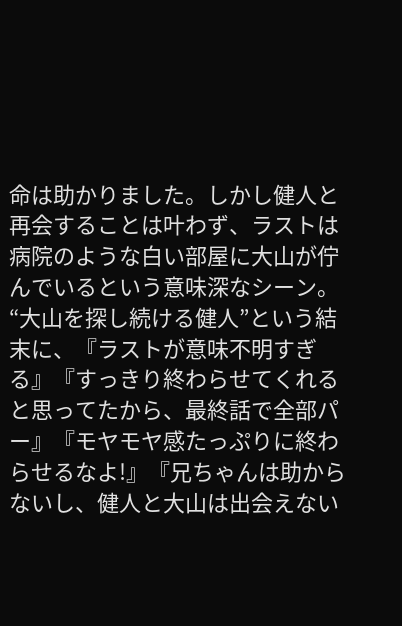命は助かりました。しかし健人と再会することは叶わず、ラストは病院のような白い部屋に大山が佇んでいるという意味深なシーン。“大山を探し続ける健人”という結末に、『ラストが意味不明すぎる』『すっきり終わらせてくれると思ってたから、最終話で全部パー』『モヤモヤ感たっぷりに終わらせるなよ!』『兄ちゃんは助からないし、健人と大山は出会えない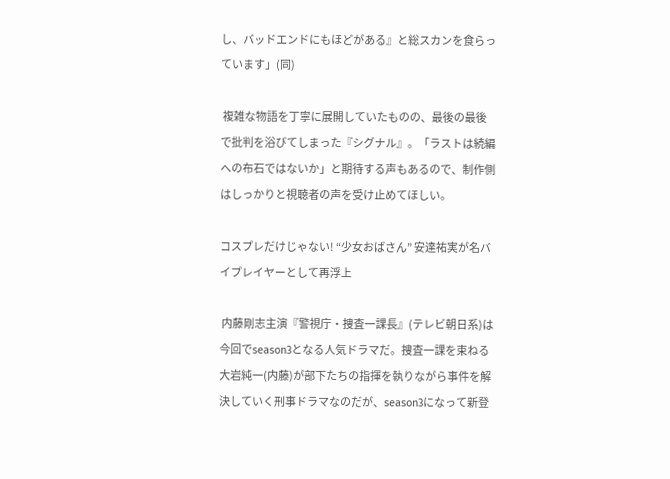し、バッドエンドにもほどがある』と総スカンを食らっています」(同)

 複雑な物語を丁寧に展開していたものの、最後の最後で批判を浴びてしまった『シグナル』。「ラストは続編への布石ではないか」と期待する声もあるので、制作側はしっかりと視聴者の声を受け止めてほしい。

コスプレだけじゃない! “少女おばさん” 安達祐実が名バイプレイヤーとして再浮上

 内藤剛志主演『警視庁・捜査一課長』(テレビ朝日系)は今回でseason3となる人気ドラマだ。捜査一課を束ねる大岩純一(内藤)が部下たちの指揮を執りながら事件を解決していく刑事ドラマなのだが、season3になって新登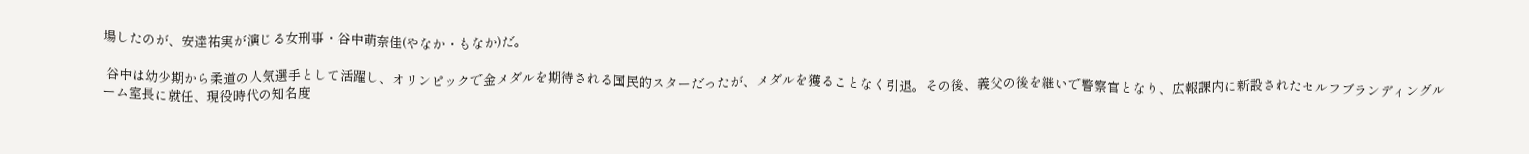場したのが、安達祐実が演じる女刑事・谷中萌奈佳(やなか・もなか)だ。

 谷中は幼少期から柔道の人気選手として活躍し、オリンピックで金メダルを期待される国民的スターだったが、メダルを獲ることなく引退。その後、義父の後を継いで警察官となり、広報課内に新設されたセルフブランディングルーム室長に就任、現役時代の知名度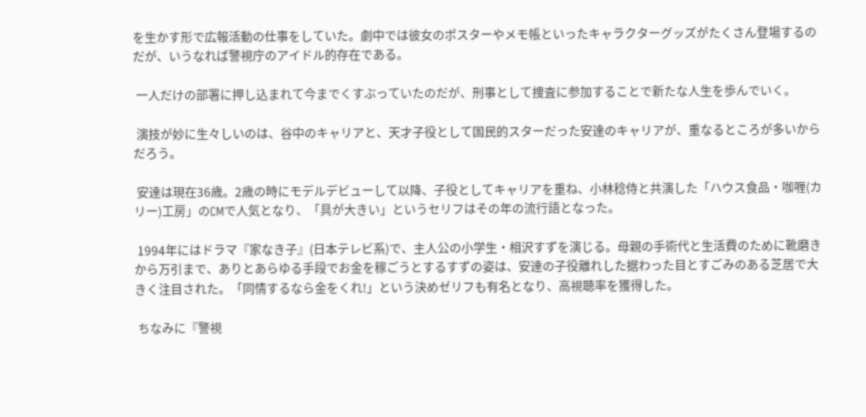を生かす形で広報活動の仕事をしていた。劇中では彼女のポスターやメモ帳といったキャラクターグッズがたくさん登場するのだが、いうなれば警視庁のアイドル的存在である。

 一人だけの部署に押し込まれて今までくすぶっていたのだが、刑事として捜査に参加することで新たな人生を歩んでいく。

 演技が妙に生々しいのは、谷中のキャリアと、天才子役として国民的スターだった安達のキャリアが、重なるところが多いからだろう。

 安達は現在36歳。2歳の時にモデルデビューして以降、子役としてキャリアを重ね、小林稔侍と共演した「ハウス食品・咖喱(カリー)工房」のCMで人気となり、「具が大きい」というセリフはその年の流行語となった。

 1994年にはドラマ『家なき子』(日本テレビ系)で、主人公の小学生・相沢すずを演じる。母親の手術代と生活費のために靴磨きから万引まで、ありとあらゆる手段でお金を稼ごうとするすずの姿は、安達の子役離れした据わった目とすごみのある芝居で大きく注目された。「同情するなら金をくれ!」という決めゼリフも有名となり、高視聴率を獲得した。

 ちなみに『警視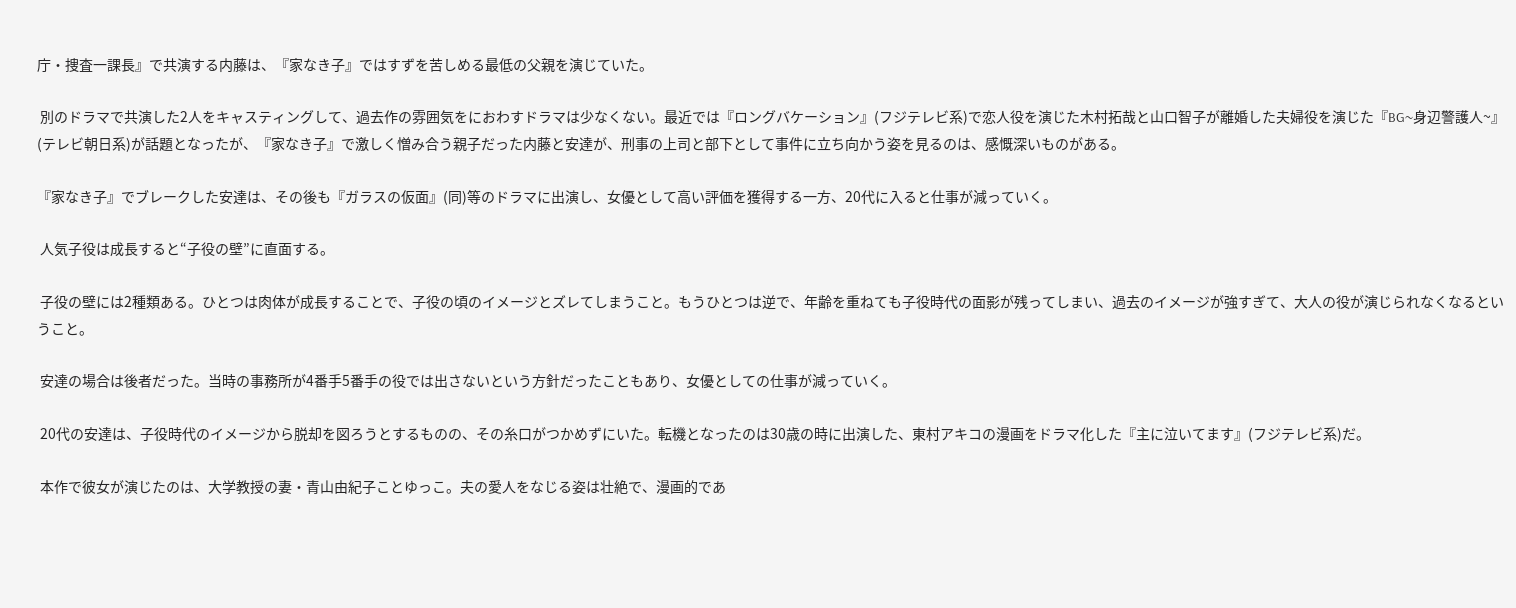庁・捜査一課長』で共演する内藤は、『家なき子』ではすずを苦しめる最低の父親を演じていた。

 別のドラマで共演した2人をキャスティングして、過去作の雰囲気をにおわすドラマは少なくない。最近では『ロングバケーション』(フジテレビ系)で恋人役を演じた木村拓哉と山口智子が離婚した夫婦役を演じた『BG~身辺警護人~』(テレビ朝日系)が話題となったが、『家なき子』で激しく憎み合う親子だった内藤と安達が、刑事の上司と部下として事件に立ち向かう姿を見るのは、感慨深いものがある。

『家なき子』でブレークした安達は、その後も『ガラスの仮面』(同)等のドラマに出演し、女優として高い評価を獲得する一方、20代に入ると仕事が減っていく。

 人気子役は成長すると“子役の壁”に直面する。

 子役の壁には2種類ある。ひとつは肉体が成長することで、子役の頃のイメージとズレてしまうこと。もうひとつは逆で、年齢を重ねても子役時代の面影が残ってしまい、過去のイメージが強すぎて、大人の役が演じられなくなるということ。

 安達の場合は後者だった。当時の事務所が4番手5番手の役では出さないという方針だったこともあり、女優としての仕事が減っていく。

 20代の安達は、子役時代のイメージから脱却を図ろうとするものの、その糸口がつかめずにいた。転機となったのは30歳の時に出演した、東村アキコの漫画をドラマ化した『主に泣いてます』(フジテレビ系)だ。

 本作で彼女が演じたのは、大学教授の妻・青山由紀子ことゆっこ。夫の愛人をなじる姿は壮絶で、漫画的であ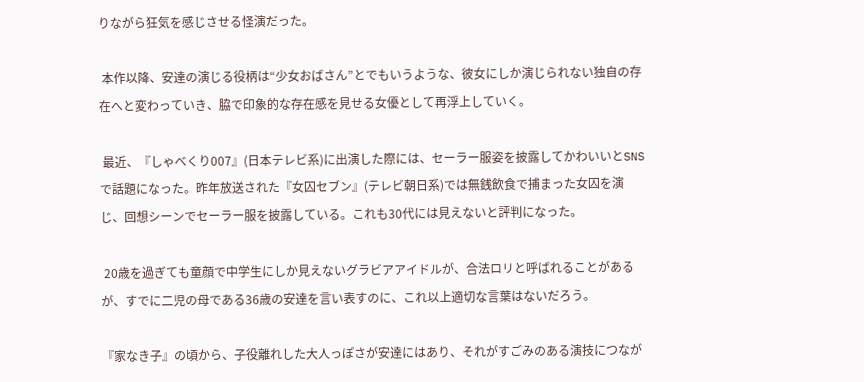りながら狂気を感じさせる怪演だった。

 本作以降、安達の演じる役柄は“少女おばさん”とでもいうような、彼女にしか演じられない独自の存在へと変わっていき、脇で印象的な存在感を見せる女優として再浮上していく。

 最近、『しゃべくり007』(日本テレビ系)に出演した際には、セーラー服姿を披露してかわいいとSNSで話題になった。昨年放送された『女囚セブン』(テレビ朝日系)では無銭飲食で捕まった女囚を演じ、回想シーンでセーラー服を披露している。これも30代には見えないと評判になった。

 20歳を過ぎても童顔で中学生にしか見えないグラビアアイドルが、合法ロリと呼ばれることがあるが、すでに二児の母である36歳の安達を言い表すのに、これ以上適切な言葉はないだろう。

『家なき子』の頃から、子役離れした大人っぽさが安達にはあり、それがすごみのある演技につなが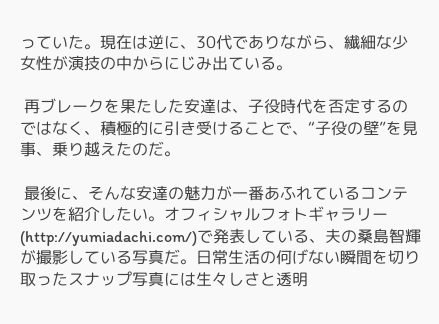っていた。現在は逆に、30代でありながら、繊細な少女性が演技の中からにじみ出ている。

 再ブレークを果たした安達は、子役時代を否定するのではなく、積極的に引き受けることで、“子役の壁”を見事、乗り越えたのだ。

 最後に、そんな安達の魅力が一番あふれているコンテンツを紹介したい。オフィシャルフォトギャラリー(http://yumiadachi.com/)で発表している、夫の桑島智輝が撮影している写真だ。日常生活の何げない瞬間を切り取ったスナップ写真には生々しさと透明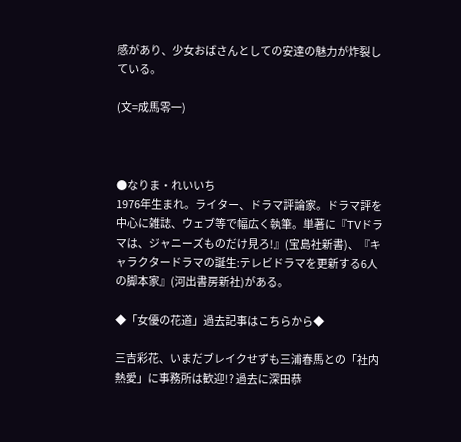感があり、少女おばさんとしての安達の魅力が炸裂している。

(文=成馬零一)



●なりま・れいいち
1976年生まれ。ライター、ドラマ評論家。ドラマ評を中心に雑誌、ウェブ等で幅広く執筆。単著に『TVドラマは、ジャニーズものだけ見ろ!』(宝島社新書)、『キャラクタードラマの誕生:テレビドラマを更新する6人の脚本家』(河出書房新社)がある。

◆「女優の花道」過去記事はこちらから◆

三吉彩花、いまだブレイクせずも三浦春馬との「社内熱愛」に事務所は歓迎!? 過去に深田恭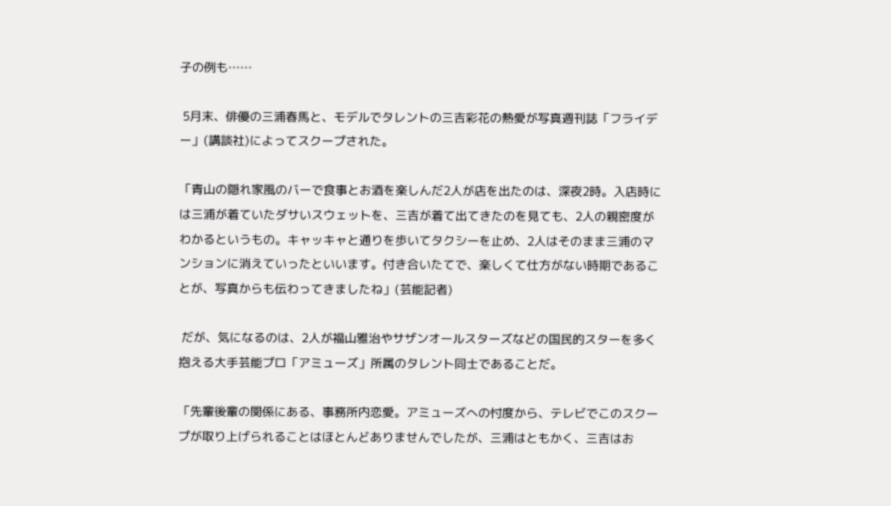子の例も……

 5月末、俳優の三浦春馬と、モデルでタレントの三吉彩花の熱愛が写真週刊誌「フライデー」(講談社)によってスクープされた。

「青山の隠れ家風のバーで食事とお酒を楽しんだ2人が店を出たのは、深夜2時。入店時には三浦が着ていたダサいスウェットを、三吉が着て出てきたのを見ても、2人の親密度がわかるというもの。キャッキャと通りを歩いてタクシーを止め、2人はそのまま三浦のマンションに消えていったといいます。付き合いたてで、楽しくて仕方がない時期であることが、写真からも伝わってきましたね」(芸能記者)

 だが、気になるのは、2人が福山雅治やサザンオールスターズなどの国民的スターを多く抱える大手芸能プロ「アミューズ」所属のタレント同士であることだ。

「先輩後輩の関係にある、事務所内恋愛。アミューズへの忖度から、テレビでこのスクープが取り上げられることはほとんどありませんでしたが、三浦はともかく、三吉はお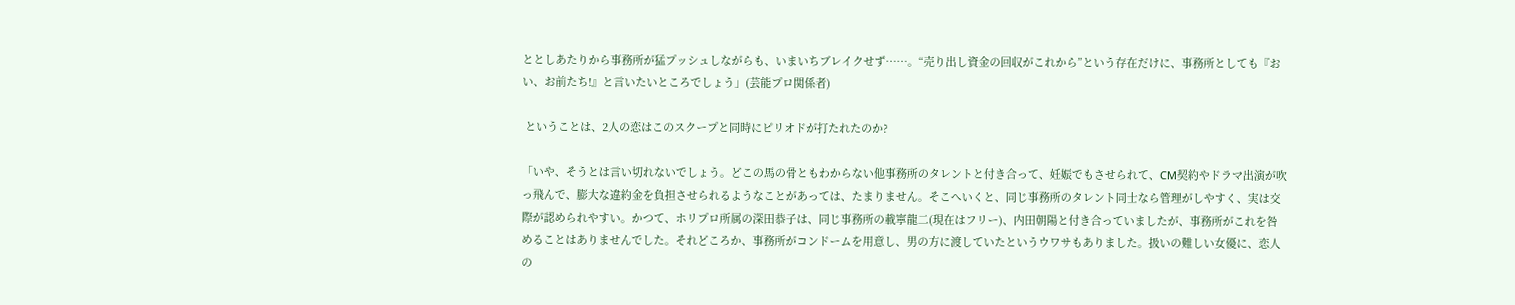ととしあたりから事務所が猛プッシュしながらも、いまいちブレイクせず……。“売り出し資金の回収がこれから”という存在だけに、事務所としても『おい、お前たち!』と言いたいところでしょう」(芸能プロ関係者)

 ということは、2人の恋はこのスクープと同時にピリオドが打たれたのか?

「いや、そうとは言い切れないでしょう。どこの馬の骨ともわからない他事務所のタレントと付き合って、妊娠でもさせられて、CM契約やドラマ出演が吹っ飛んで、膨大な違約金を負担させられるようなことがあっては、たまりません。そこへいくと、同じ事務所のタレント同士なら管理がしやすく、実は交際が認められやすい。かつて、ホリプロ所属の深田恭子は、同じ事務所の載寧龍二(現在はフリー)、内田朝陽と付き合っていましたが、事務所がこれを咎めることはありませんでした。それどころか、事務所がコンドームを用意し、男の方に渡していたというウワサもありました。扱いの難しい女優に、恋人の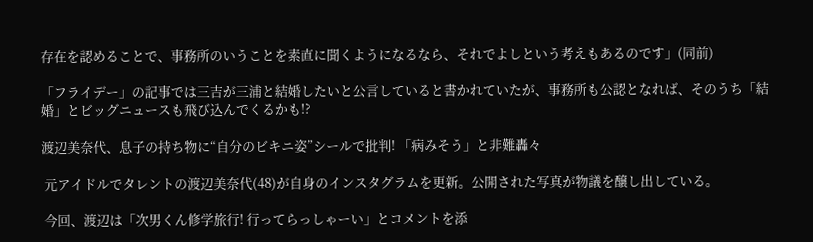存在を認めることで、事務所のいうことを素直に聞くようになるなら、それでよしという考えもあるのです」(同前)

「フライデー」の記事では三吉が三浦と結婚したいと公言していると書かれていたが、事務所も公認となれば、そのうち「結婚」とビッグニュースも飛び込んでくるかも!?

渡辺美奈代、息子の持ち物に“自分のビキニ姿”シールで批判! 「病みそう」と非難轟々

 元アイドルでタレントの渡辺美奈代(48)が自身のインスタグラムを更新。公開された写真が物議を醸し出している。

 今回、渡辺は「次男くん修学旅行! 行ってらっしゃーい」とコメントを添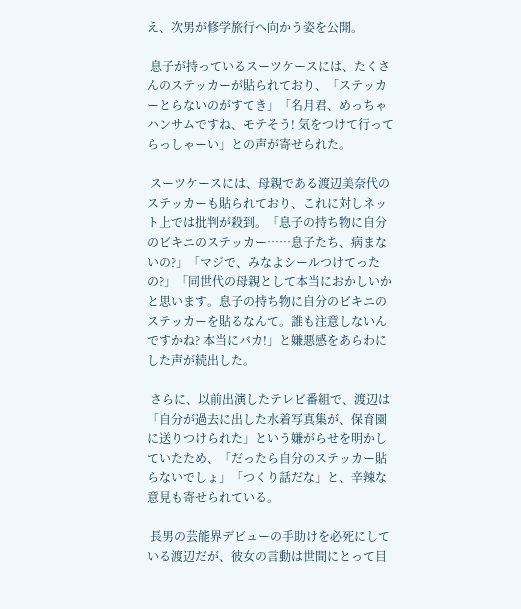え、次男が修学旅行へ向かう姿を公開。

 息子が持っているスーツケースには、たくさんのステッカーが貼られており、「ステッカーとらないのがすてき」「名月君、めっちゃハンサムですね、モテそう! 気をつけて行ってらっしゃーい」との声が寄せられた。

 スーツケースには、母親である渡辺美奈代のステッカーも貼られており、これに対しネット上では批判が殺到。「息子の持ち物に自分のビキニのステッカー……息子たち、病まないの?」「マジで、みなよシールつけてったの?」「同世代の母親として本当におかしいかと思います。息子の持ち物に自分のビキニのステッカーを貼るなんて。誰も注意しないんですかね? 本当にバカ!」と嫌悪感をあらわにした声が続出した。

 さらに、以前出演したテレビ番組で、渡辺は「自分が過去に出した水着写真集が、保育園に送りつけられた」という嫌がらせを明かしていたため、「だったら自分のステッカー貼らないでしょ」「つくり話だな」と、辛辣な意見も寄せられている。

 長男の芸能界デビューの手助けを必死にしている渡辺だが、彼女の言動は世間にとって目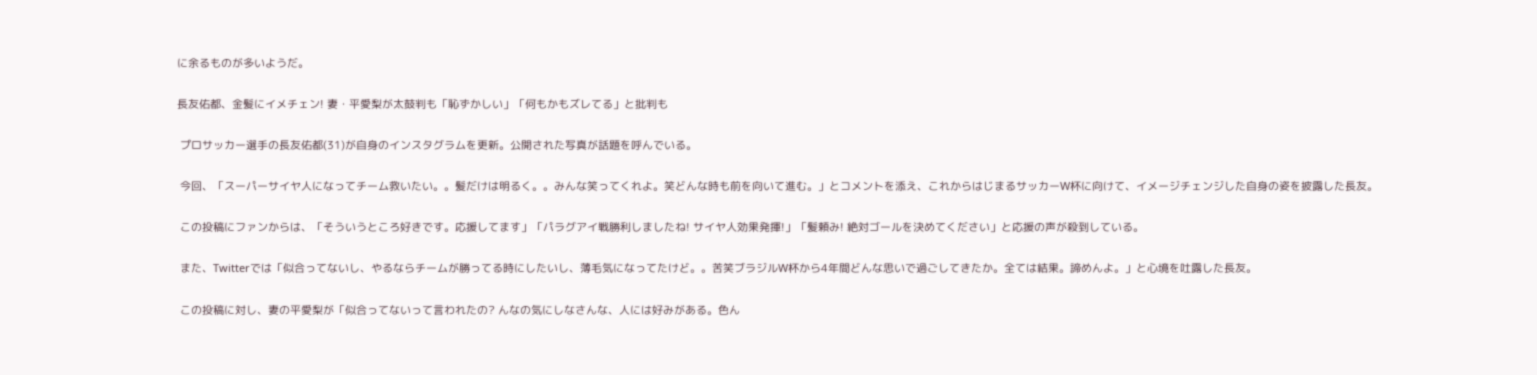に余るものが多いようだ。

長友佑都、金髪にイメチェン! 妻・平愛梨が太鼓判も「恥ずかしい」「何もかもズレてる」と批判も

 プロサッカー選手の長友佑都(31)が自身のインスタグラムを更新。公開された写真が話題を呼んでいる。

 今回、「スーパーサイヤ人になってチーム救いたい。。髪だけは明るく。。みんな笑ってくれよ。笑どんな時も前を向いて進む。」とコメントを添え、これからはじまるサッカーW杯に向けて、イメージチェンジした自身の姿を披露した長友。

 この投稿にファンからは、「そういうところ好きです。応援してます」「パラグアイ戦勝利しましたね! サイヤ人効果発揮!」「髪頼み! 絶対ゴールを決めてください」と応援の声が殺到している。

 また、Twitterでは「似合ってないし、やるならチームが勝ってる時にしたいし、薄毛気になってたけど。。苦笑ブラジルW杯から4年間どんな思いで過ごしてきたか。全ては結果。諦めんよ。」と心境を吐露した長友。

 この投稿に対し、妻の平愛梨が「似合ってないって言われたの? んなの気にしなさんな、人には好みがある。色ん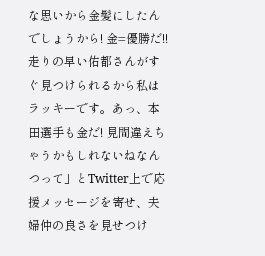な思いから金髪にしたんでしょうから! 金=優勝だ!! 走りの早い佑都さんがすぐ見つけられるから私はラッキーです。あっ、本田選手も金だ! 見間違えちゃうかもしれないねなんつって」とTwitter上で応援メッセージを寄せ、夫婦仲の良さを見せつけ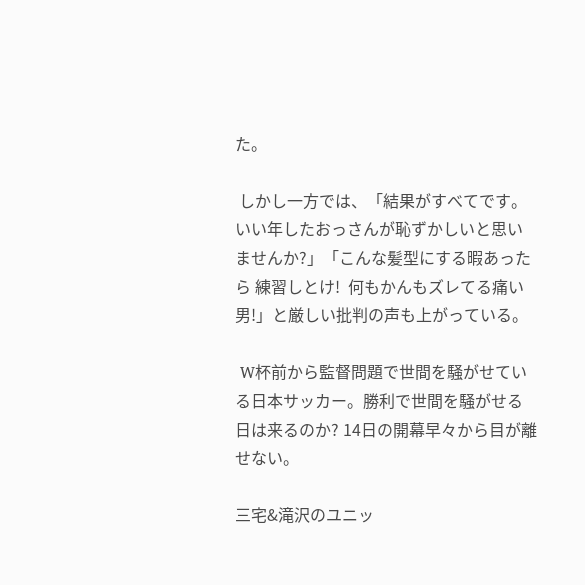た。

 しかし一方では、「結果がすべてです。いい年したおっさんが恥ずかしいと思いませんか?」「こんな髪型にする暇あったら 練習しとけ!  何もかんもズレてる痛い男!」と厳しい批判の声も上がっている。

 W杯前から監督問題で世間を騒がせている日本サッカー。勝利で世間を騒がせる日は来るのか? 14日の開幕早々から目が離せない。

三宅&滝沢のユニッ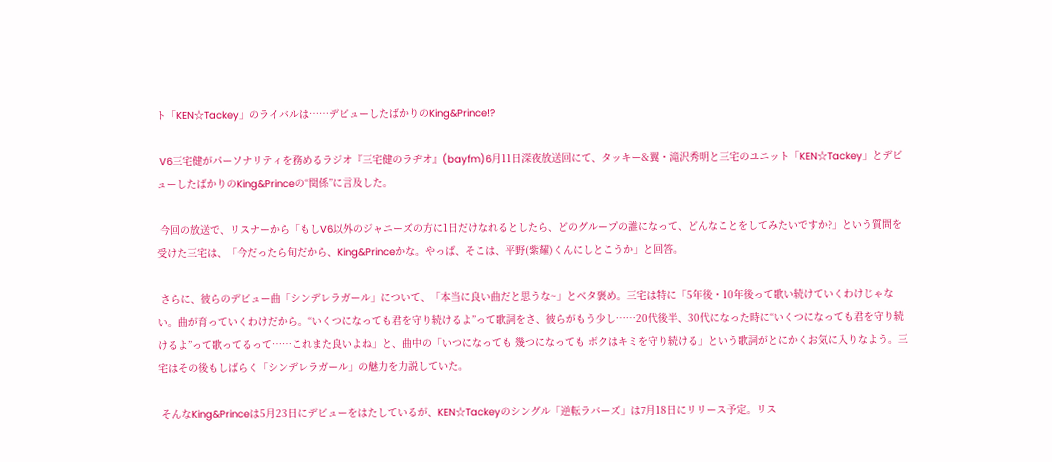ト「KEN☆Tackey」のライバルは……デビューしたばかりのKing&Prince!?

 V6三宅健がパーソナリティを務めるラジオ『三宅健のラヂオ』(bayfm)6月11日深夜放送回にて、タッキー&翼・滝沢秀明と三宅のユニット「KEN☆Tackey」とデビューしたばかりのKing&Princeの“関係”に言及した。

 今回の放送で、リスナーから「もしV6以外のジャニーズの方に1日だけなれるとしたら、どのグループの誰になって、どんなことをしてみたいですか?」という質問を受けた三宅は、「今だったら旬だから、King&Princeかな。やっぱ、そこは、平野(紫耀)くんにしとこうか」と回答。

 さらに、彼らのデビュー曲「シンデレラガール」について、「本当に良い曲だと思うな~」とベタ褒め。三宅は特に「5年後・10年後って歌い続けていくわけじゃない。曲が育っていくわけだから。“いくつになっても君を守り続けるよ”って歌詞をさ、彼らがもう少し……20代後半、30代になった時に“いくつになっても君を守り続けるよ”って歌ってるって……これまた良いよね」と、曲中の「いつになっても 幾つになっても ボクはキミを守り続ける」という歌詞がとにかくお気に入りなよう。三宅はその後もしばらく「シンデレラガール」の魅力を力説していた。

 そんなKing&Princeは5月23日にデビューをはたしているが、KEN☆Tackeyのシングル「逆転ラバーズ」は7月18日にリリース予定。リス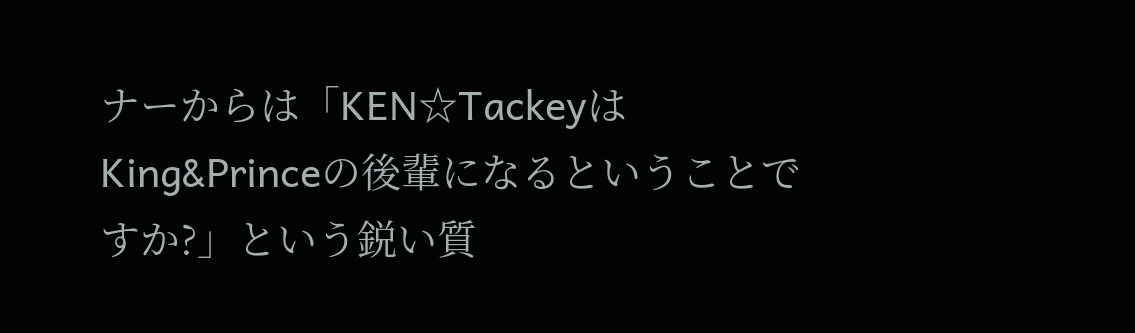ナーからは「KEN☆TackeyはKing&Princeの後輩になるということですか?」という鋭い質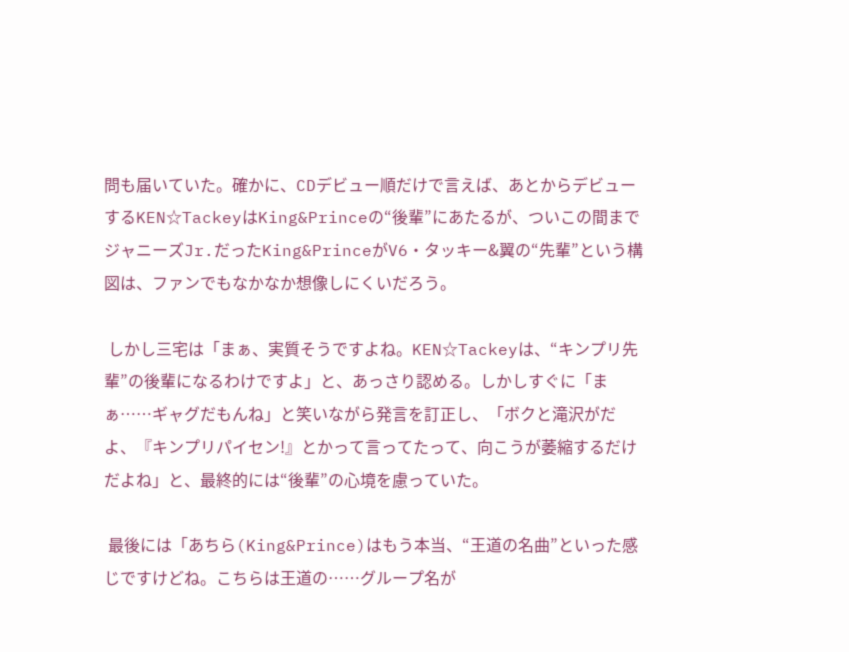問も届いていた。確かに、CDデビュー順だけで言えば、あとからデビューするKEN☆TackeyはKing&Princeの“後輩”にあたるが、ついこの間までジャニーズJr.だったKing&PrinceがV6・タッキー&翼の“先輩”という構図は、ファンでもなかなか想像しにくいだろう。

 しかし三宅は「まぁ、実質そうですよね。KEN☆Tackeyは、“キンプリ先輩”の後輩になるわけですよ」と、あっさり認める。しかしすぐに「まぁ……ギャグだもんね」と笑いながら発言を訂正し、「ボクと滝沢がだよ、『キンプリパイセン!』とかって言ってたって、向こうが萎縮するだけだよね」と、最終的には“後輩”の心境を慮っていた。

 最後には「あちら(King&Prince)はもう本当、“王道の名曲”といった感じですけどね。こちらは王道の……グループ名が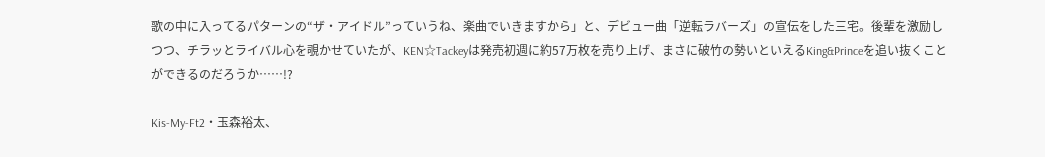歌の中に入ってるパターンの“ザ・アイドル”っていうね、楽曲でいきますから」と、デビュー曲「逆転ラバーズ」の宣伝をした三宅。後輩を激励しつつ、チラッとライバル心を覗かせていたが、KEN☆Tackeyは発売初週に約57万枚を売り上げ、まさに破竹の勢いといえるKing&Princeを追い抜くことができるのだろうか……!?

Kis-My-Ft2・玉森裕太、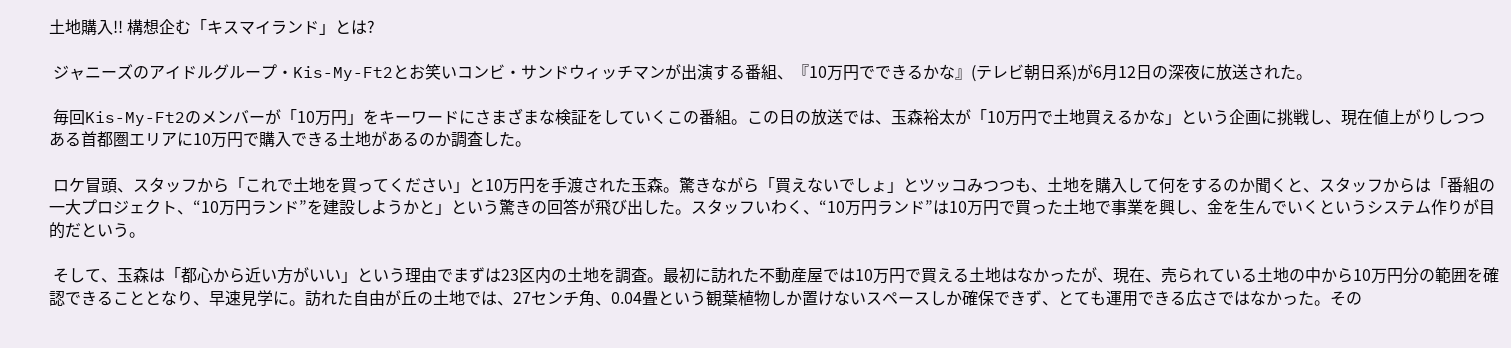土地購入!! 構想企む「キスマイランド」とは?

 ジャニーズのアイドルグループ・Kis-My-Ft2とお笑いコンビ・サンドウィッチマンが出演する番組、『10万円でできるかな』(テレビ朝日系)が6月12日の深夜に放送された。

 毎回Kis-My-Ft2のメンバーが「10万円」をキーワードにさまざまな検証をしていくこの番組。この日の放送では、玉森裕太が「10万円で土地買えるかな」という企画に挑戦し、現在値上がりしつつある首都圏エリアに10万円で購入できる土地があるのか調査した。

 ロケ冒頭、スタッフから「これで土地を買ってください」と10万円を手渡された玉森。驚きながら「買えないでしょ」とツッコみつつも、土地を購入して何をするのか聞くと、スタッフからは「番組の一大プロジェクト、“10万円ランド”を建設しようかと」という驚きの回答が飛び出した。スタッフいわく、“10万円ランド”は10万円で買った土地で事業を興し、金を生んでいくというシステム作りが目的だという。

 そして、玉森は「都心から近い方がいい」という理由でまずは23区内の土地を調査。最初に訪れた不動産屋では10万円で買える土地はなかったが、現在、売られている土地の中から10万円分の範囲を確認できることとなり、早速見学に。訪れた自由が丘の土地では、27センチ角、0.04畳という観葉植物しか置けないスペースしか確保できず、とても運用できる広さではなかった。その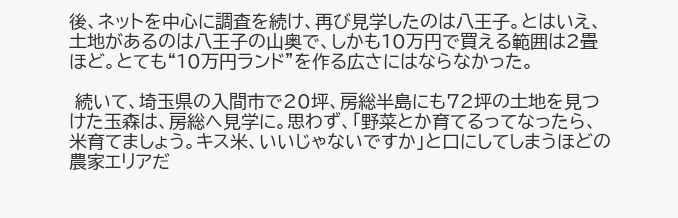後、ネットを中心に調査を続け、再び見学したのは八王子。とはいえ、土地があるのは八王子の山奥で、しかも10万円で買える範囲は2畳ほど。とても“10万円ランド”を作る広さにはならなかった。

 続いて、埼玉県の入間市で20坪、房総半島にも72坪の土地を見つけた玉森は、房総へ見学に。思わず、「野菜とか育てるってなったら、米育てましょう。キス米、いいじゃないですか」と口にしてしまうほどの農家エリアだ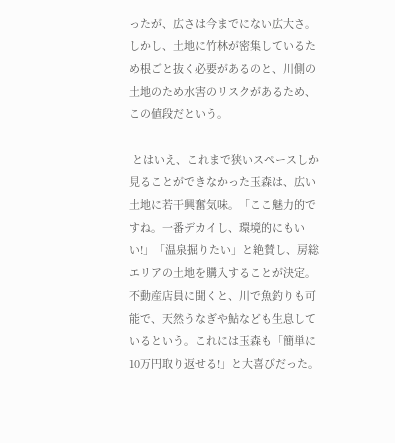ったが、広さは今までにない広大さ。しかし、土地に竹林が密集しているため根ごと抜く必要があるのと、川側の土地のため水害のリスクがあるため、この値段だという。

 とはいえ、これまで狭いスペースしか見ることができなかった玉森は、広い土地に若干興奮気味。「ここ魅力的ですね。一番デカイし、環境的にもいい!」「温泉掘りたい」と絶賛し、房総エリアの土地を購入することが決定。不動産店員に聞くと、川で魚釣りも可能で、天然うなぎや鮎なども生息しているという。これには玉森も「簡単に10万円取り返せる!」と大喜びだった。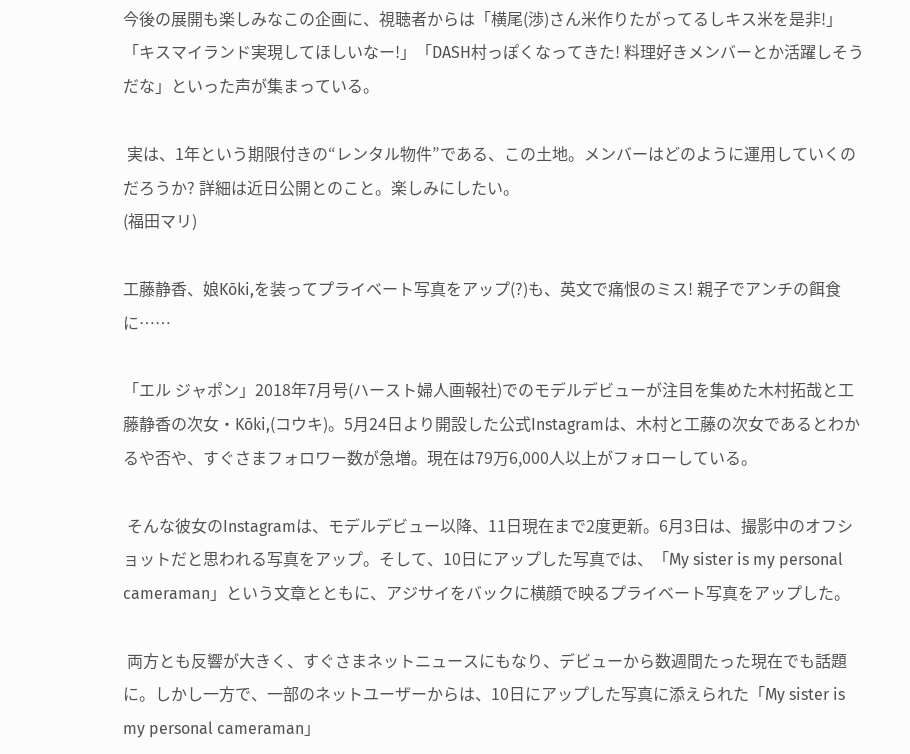今後の展開も楽しみなこの企画に、視聴者からは「横尾(渉)さん米作りたがってるしキス米を是非!」「キスマイランド実現してほしいなー!」「DASH村っぽくなってきた! 料理好きメンバーとか活躍しそうだな」といった声が集まっている。

 実は、1年という期限付きの“レンタル物件”である、この土地。メンバーはどのように運用していくのだろうか? 詳細は近日公開とのこと。楽しみにしたい。
(福田マリ)

工藤静香、娘Kōki,を装ってプライベート写真をアップ(?)も、英文で痛恨のミス! 親子でアンチの餌食に……

「エル ジャポン」2018年7月号(ハースト婦人画報社)でのモデルデビューが注目を集めた木村拓哉と工藤静香の次女・Kōki,(コウキ)。5月24日より開設した公式Instagramは、木村と工藤の次女であるとわかるや否や、すぐさまフォロワー数が急増。現在は79万6,000人以上がフォローしている。

 そんな彼女のInstagramは、モデルデビュー以降、11日現在まで2度更新。6月3日は、撮影中のオフショットだと思われる写真をアップ。そして、10日にアップした写真では、「My sister is my personal cameraman」という文章とともに、アジサイをバックに横顔で映るプライベート写真をアップした。

 両方とも反響が大きく、すぐさまネットニュースにもなり、デビューから数週間たった現在でも話題に。しかし一方で、一部のネットユーザーからは、10日にアップした写真に添えられた「My sister is my personal cameraman」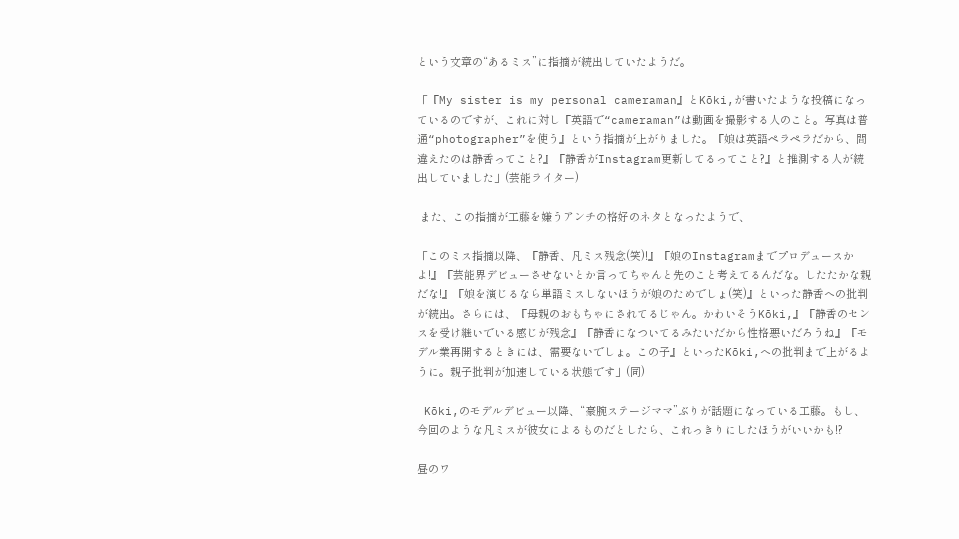という文章の“あるミス”に指摘が続出していたようだ。

「『My sister is my personal cameraman』とKōki,が書いたような投稿になっているのですが、これに対し『英語で“cameraman”は動画を撮影する人のこと。写真は普通“photographer”を使う』という指摘が上がりました。『娘は英語ペラペラだから、間違えたのは静香ってこと?』『静香がInstagram更新してるってこと?』と推測する人が続出していました」(芸能ライター)

 また、この指摘が工藤を嫌うアンチの格好のネタとなったようで、

「このミス指摘以降、『静香、凡ミス残念(笑)!』『娘のInstagramまでプロデュースかよ!』『芸能界デビューさせないとか言ってちゃんと先のこと考えてるんだな。したたかな親だな!』『娘を演じるなら単語ミスしないほうが娘のためでしょ(笑)』といった静香への批判が続出。さらには、『母親のおもちゃにされてるじゃん。かわいそうKōki,』『静香のセンスを受け継いでいる感じが残念』『静香になついてるみたいだから性格悪いだろうね』『モデル業再開するときには、需要ないでしょ。この子』といったKōki,への批判まで上がるように。親子批判が加速している状態です」(同)

 Kōki,のモデルデビュー以降、“豪腕ステージママ”ぶりが話題になっている工藤。もし、今回のような凡ミスが彼女によるものだとしたら、これっきりにしたほうがいいかも!?

昼のワ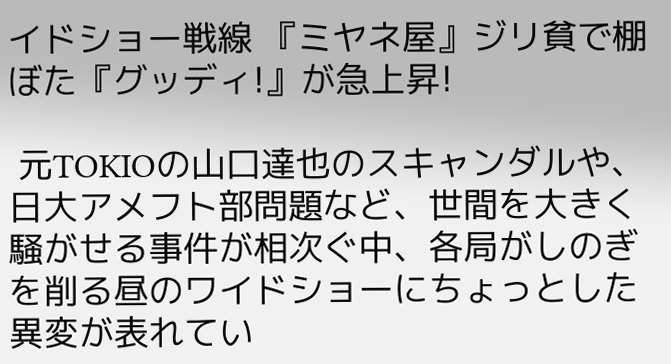イドショー戦線 『ミヤネ屋』ジリ貧で棚ぼた『グッディ!』が急上昇!

 元TOKIOの山口達也のスキャンダルや、日大アメフト部問題など、世間を大きく騒がせる事件が相次ぐ中、各局がしのぎを削る昼のワイドショーにちょっとした異変が表れてい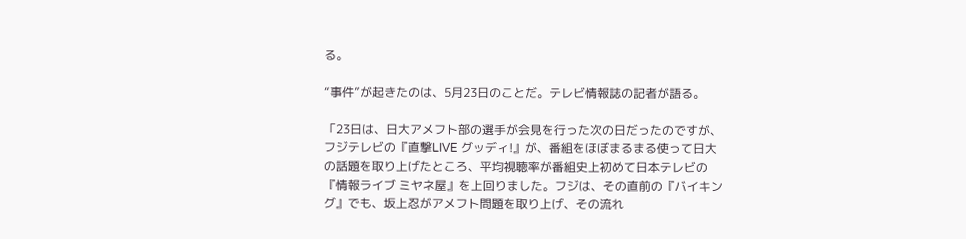る。

“事件”が起きたのは、5月23日のことだ。テレビ情報誌の記者が語る。

「23日は、日大アメフト部の選手が会見を行った次の日だったのですが、フジテレビの『直撃LIVE グッディ!』が、番組をほぼまるまる使って日大の話題を取り上げたところ、平均視聴率が番組史上初めて日本テレビの『情報ライブ ミヤネ屋』を上回りました。フジは、その直前の『バイキング』でも、坂上忍がアメフト問題を取り上げ、その流れ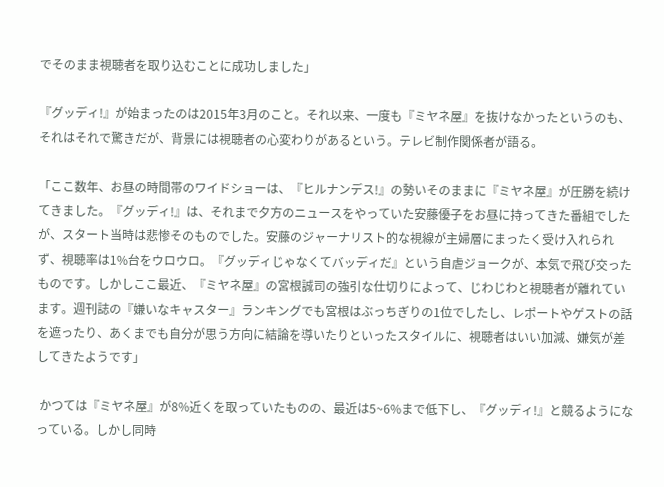でそのまま視聴者を取り込むことに成功しました」

『グッディ!』が始まったのは2015年3月のこと。それ以来、一度も『ミヤネ屋』を抜けなかったというのも、それはそれで驚きだが、背景には視聴者の心変わりがあるという。テレビ制作関係者が語る。

「ここ数年、お昼の時間帯のワイドショーは、『ヒルナンデス!』の勢いそのままに『ミヤネ屋』が圧勝を続けてきました。『グッディ!』は、それまで夕方のニュースをやっていた安藤優子をお昼に持ってきた番組でしたが、スタート当時は悲惨そのものでした。安藤のジャーナリスト的な視線が主婦層にまったく受け入れられず、視聴率は1%台をウロウロ。『グッディじゃなくてバッディだ』という自虐ジョークが、本気で飛び交ったものです。しかしここ最近、『ミヤネ屋』の宮根誠司の強引な仕切りによって、じわじわと視聴者が離れています。週刊誌の『嫌いなキャスター』ランキングでも宮根はぶっちぎりの1位でしたし、レポートやゲストの話を遮ったり、あくまでも自分が思う方向に結論を導いたりといったスタイルに、視聴者はいい加減、嫌気が差してきたようです」

 かつては『ミヤネ屋』が8%近くを取っていたものの、最近は5~6%まで低下し、『グッディ!』と競るようになっている。しかし同時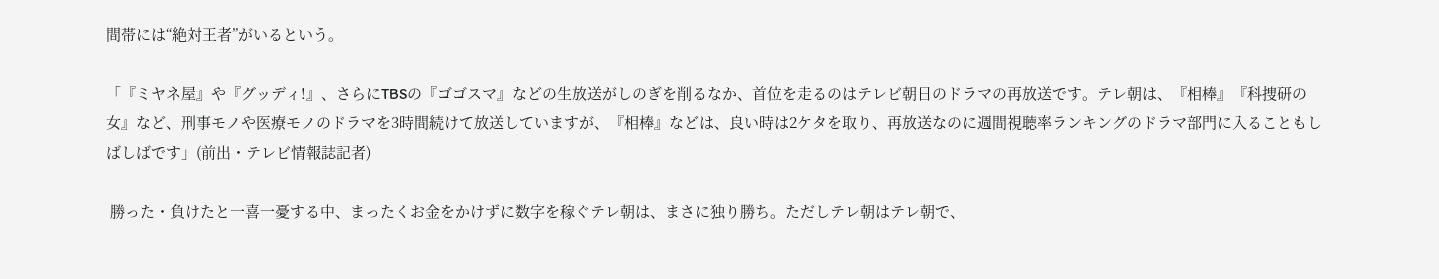間帯には“絶対王者”がいるという。

「『ミヤネ屋』や『グッディ!』、さらにTBSの『ゴゴスマ』などの生放送がしのぎを削るなか、首位を走るのはテレビ朝日のドラマの再放送です。テレ朝は、『相棒』『科捜研の女』など、刑事モノや医療モノのドラマを3時間続けて放送していますが、『相棒』などは、良い時は2ケタを取り、再放送なのに週間視聴率ランキングのドラマ部門に入ることもしばしばです」(前出・テレビ情報誌記者)

 勝った・負けたと一喜一憂する中、まったくお金をかけずに数字を稼ぐテレ朝は、まさに独り勝ち。ただしテレ朝はテレ朝で、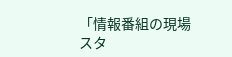「情報番組の現場スタ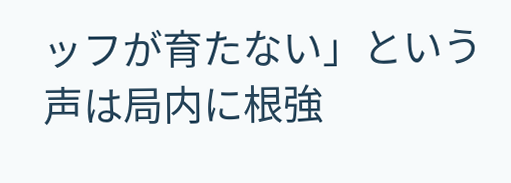ッフが育たない」という声は局内に根強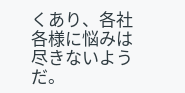くあり、各社各様に悩みは尽きないようだ。